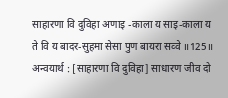साहारणा वि दुविहा अणाइ -काला य साइ-काला य
ते वि य बादर-सुहमा सेसा पुण बायरा सव्वे ॥125॥
अन्वयार्थ : [साहारणा वि दुविहा] साधारण जीव दो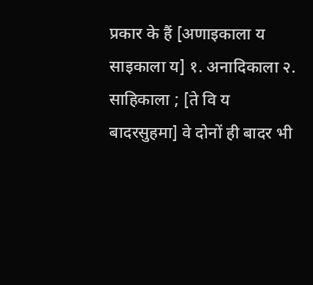प्रकार के हैं [अणाइकाला य साइकाला य] १. अनादिकाला २. साहिकाला ; [ते वि य बादरसुहमा] वे दोनों ही बादर भी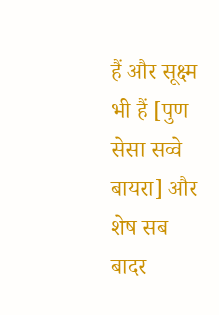हैं और सूक्ष्म भी हैं [पुण सेसा सव्वे बायरा] और शेष सब बादर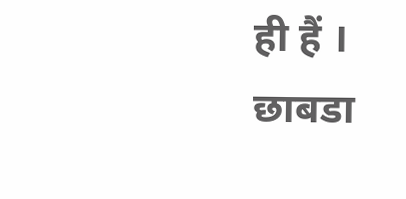ही हैं ।
छाबडा